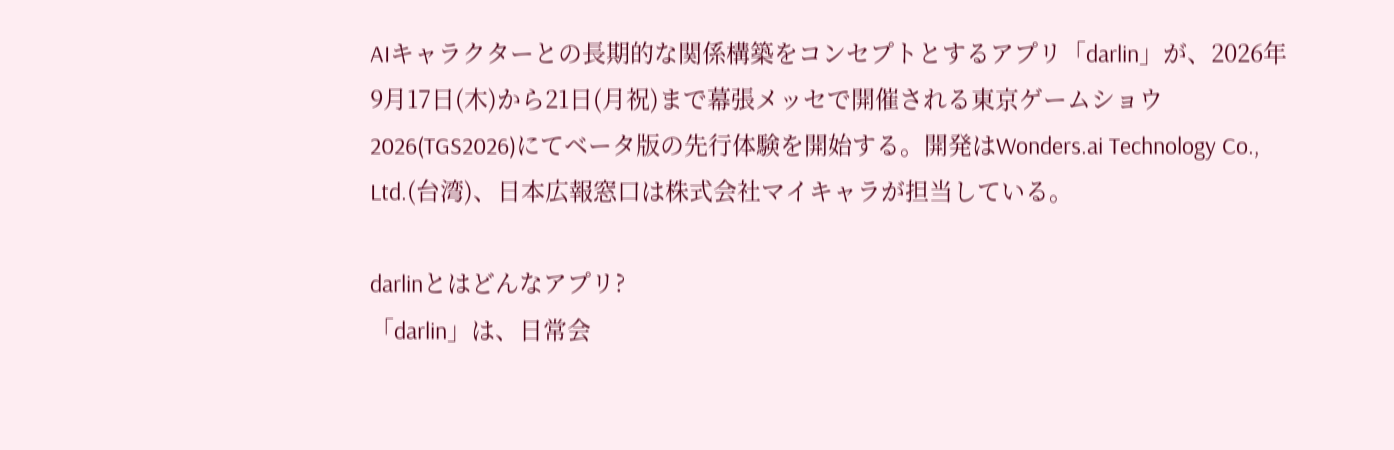AIキャラクターとの長期的な関係構築をコンセプトとするアプリ「darlin」が、2026年9月17日(木)から21日(月祝)まで幕張メッセで開催される東京ゲームショウ2026(TGS2026)にてベータ版の先行体験を開始する。開発はWonders.ai Technology Co., Ltd.(台湾)、日本広報窓口は株式会社マイキャラが担当している。

darlinとはどんなアプリ?
「darlin」は、日常会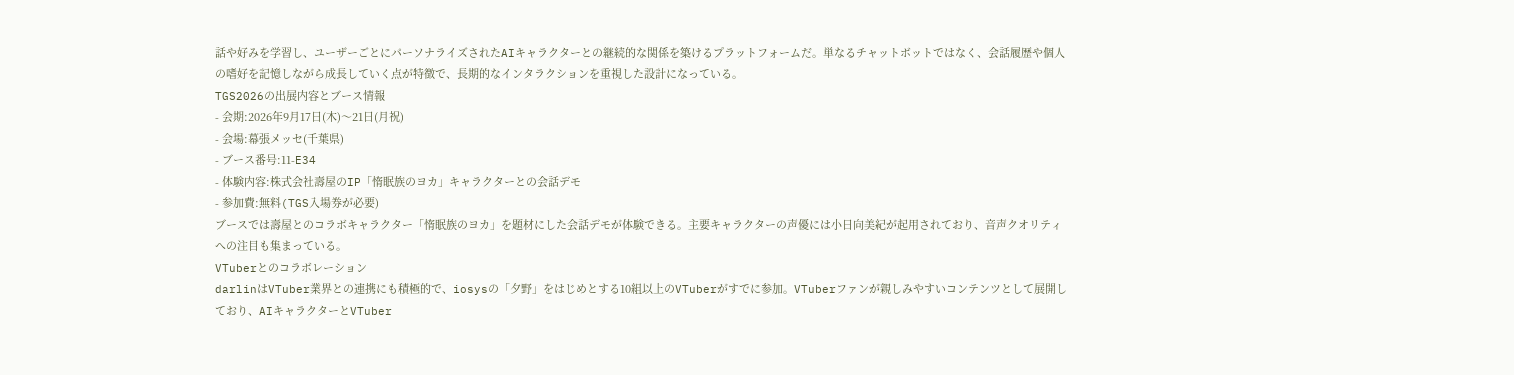話や好みを学習し、ユーザーごとにパーソナライズされたAIキャラクターとの継続的な関係を築けるプラットフォームだ。単なるチャットボットではなく、会話履歴や個人の嗜好を記憶しながら成長していく点が特徴で、長期的なインタラクションを重視した設計になっている。
TGS2026の出展内容とブース情報
- 会期:2026年9月17日(木)〜21日(月祝)
- 会場:幕張メッセ(千葉県)
- ブース番号:11-E34
- 体験内容:株式会社壽屋のIP「惰眠族のヨカ」キャラクターとの会話デモ
- 参加費:無料(TGS入場券が必要)
ブースでは壽屋とのコラボキャラクター「惰眠族のヨカ」を題材にした会話デモが体験できる。主要キャラクターの声優には小日向美紀が起用されており、音声クオリティへの注目も集まっている。
VTuberとのコラボレーション
darlinはVTuber業界との連携にも積極的で、iosysの「夕野」をはじめとする10組以上のVTuberがすでに参加。VTuberファンが親しみやすいコンテンツとして展開しており、AIキャラクターとVTuber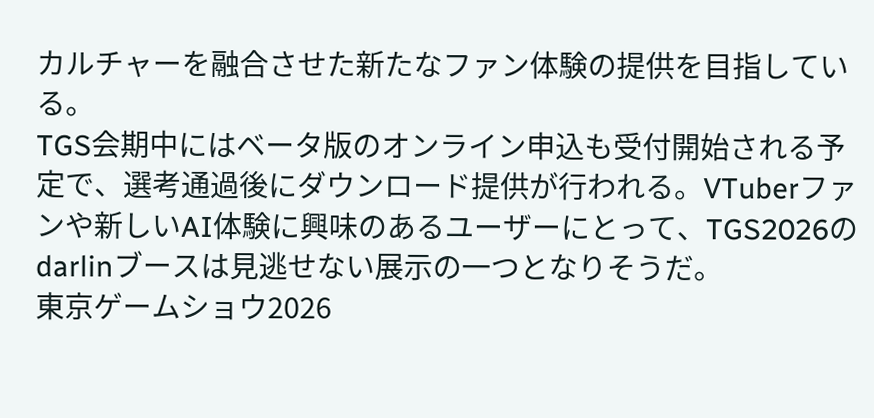カルチャーを融合させた新たなファン体験の提供を目指している。
TGS会期中にはベータ版のオンライン申込も受付開始される予定で、選考通過後にダウンロード提供が行われる。VTuberファンや新しいAI体験に興味のあるユーザーにとって、TGS2026のdarlinブースは見逃せない展示の一つとなりそうだ。
東京ゲームショウ2026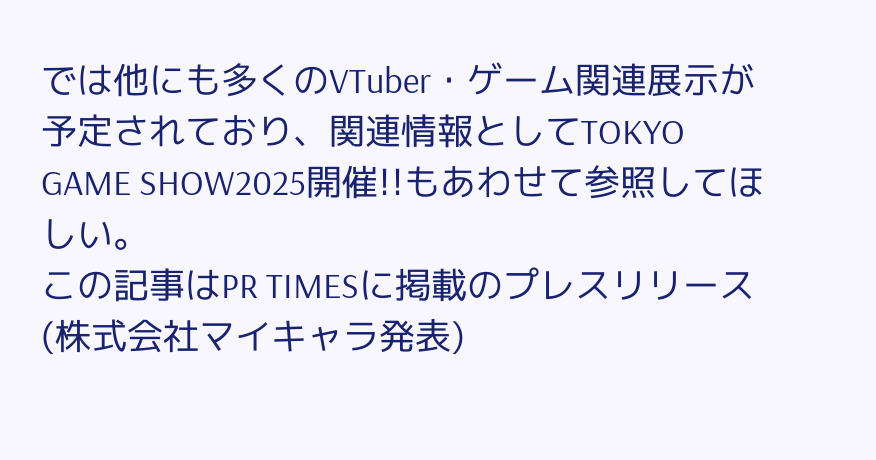では他にも多くのVTuber・ゲーム関連展示が予定されており、関連情報としてTOKYO GAME SHOW2025開催!!もあわせて参照してほしい。
この記事はPR TIMESに掲載のプレスリリース(株式会社マイキャラ発表)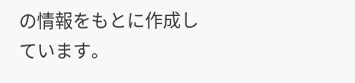の情報をもとに作成しています。